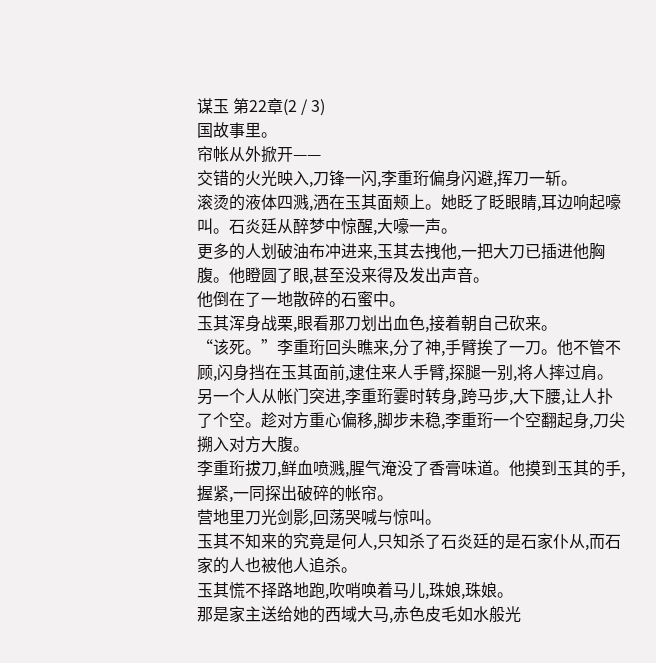谋玉 第22章(2 / 3)
国故事里。
帘帐从外掀开——
交错的火光映入,刀锋一闪,李重珩偏身闪避,挥刀一斩。
滚烫的液体四溅,洒在玉其面颊上。她眨了眨眼睛,耳边响起嚎叫。石炎廷从醉梦中惊醒,大嚎一声。
更多的人划破油布冲进来,玉其去拽他,一把大刀已插进他胸腹。他瞪圆了眼,甚至没来得及发出声音。
他倒在了一地散碎的石蜜中。
玉其浑身战栗,眼看那刀划出血色,接着朝自己砍来。
“该死。”李重珩回头瞧来,分了神,手臂挨了一刀。他不管不顾,闪身挡在玉其面前,逮住来人手臂,探腿一别,将人摔过肩。
另一个人从帐门突进,李重珩霎时转身,跨马步,大下腰,让人扑了个空。趁对方重心偏移,脚步未稳,李重珩一个空翻起身,刀尖搠入对方大腹。
李重珩拔刀,鲜血喷溅,腥气淹没了香膏味道。他摸到玉其的手,握紧,一同探出破碎的帐帘。
营地里刀光剑影,回荡哭喊与惊叫。
玉其不知来的究竟是何人,只知杀了石炎廷的是石家仆从,而石家的人也被他人追杀。
玉其慌不择路地跑,吹哨唤着马儿,珠娘,珠娘。
那是家主送给她的西域大马,赤色皮毛如水般光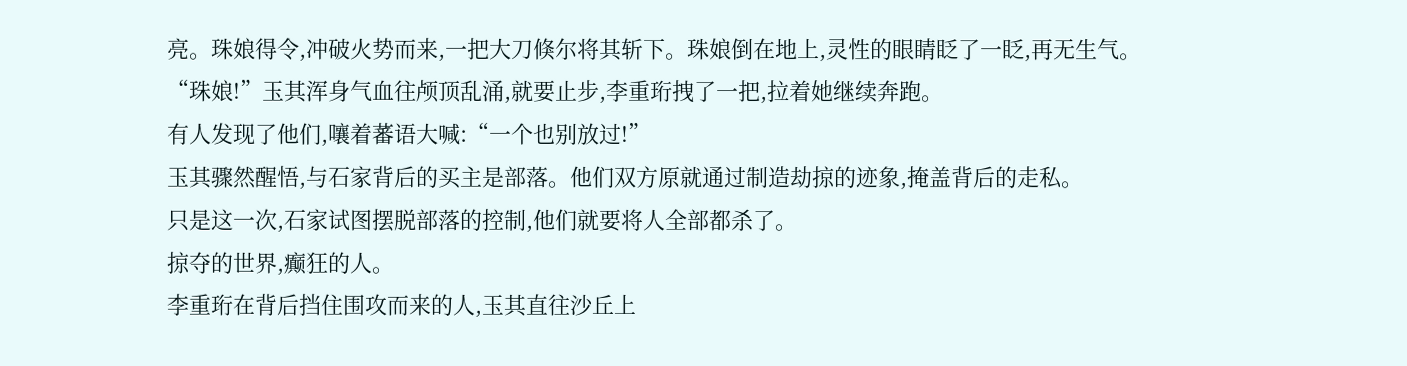亮。珠娘得令,冲破火势而来,一把大刀倏尔将其斩下。珠娘倒在地上,灵性的眼睛眨了一眨,再无生气。
“珠娘!”玉其浑身气血往颅顶乱涌,就要止步,李重珩拽了一把,拉着她继续奔跑。
有人发现了他们,嚷着蕃语大喊:“一个也别放过!”
玉其骤然醒悟,与石家背后的买主是部落。他们双方原就通过制造劫掠的迹象,掩盖背后的走私。
只是这一次,石家试图摆脱部落的控制,他们就要将人全部都杀了。
掠夺的世界,癫狂的人。
李重珩在背后挡住围攻而来的人,玉其直往沙丘上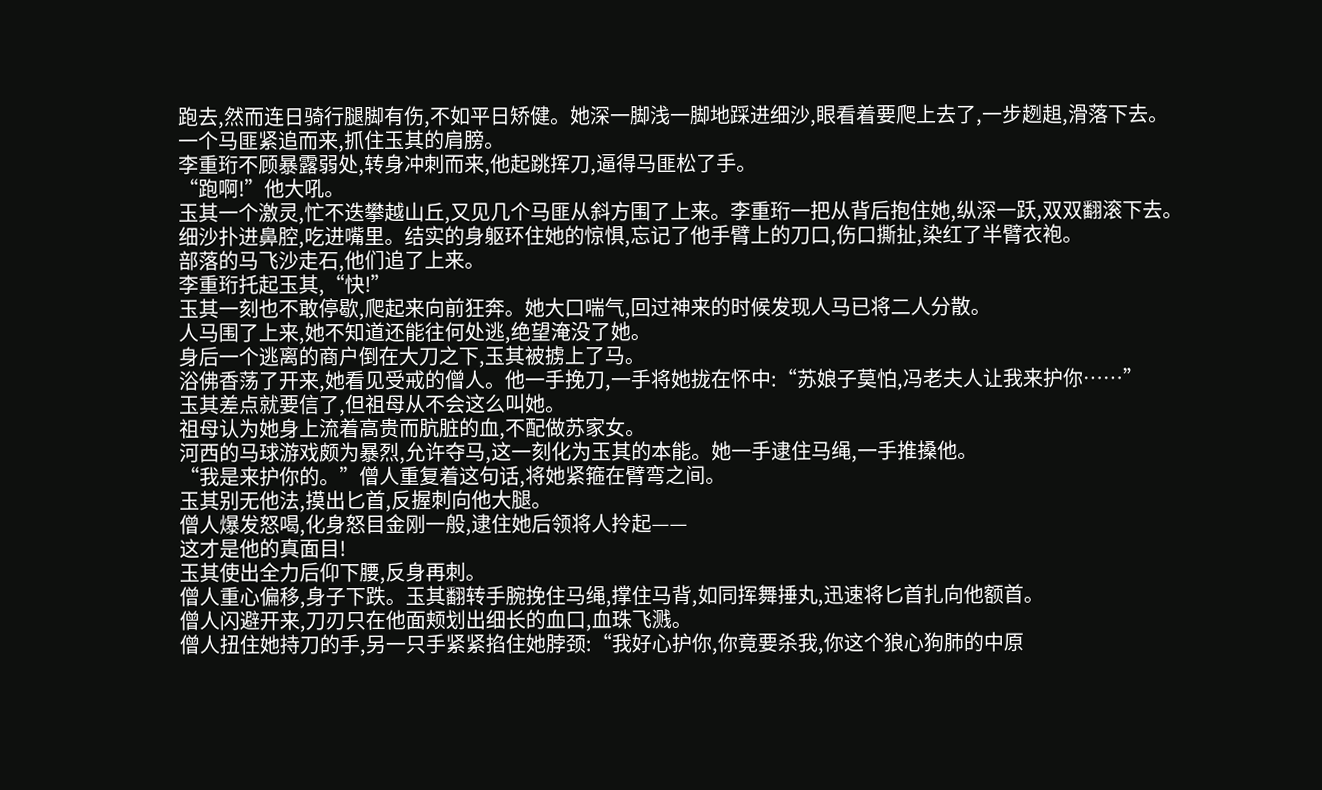跑去,然而连日骑行腿脚有伤,不如平日矫健。她深一脚浅一脚地踩进细沙,眼看着要爬上去了,一步趔趄,滑落下去。
一个马匪紧追而来,抓住玉其的肩膀。
李重珩不顾暴露弱处,转身冲刺而来,他起跳挥刀,逼得马匪松了手。
“跑啊!”他大吼。
玉其一个激灵,忙不迭攀越山丘,又见几个马匪从斜方围了上来。李重珩一把从背后抱住她,纵深一跃,双双翻滚下去。
细沙扑进鼻腔,吃进嘴里。结实的身躯环住她的惊惧,忘记了他手臂上的刀口,伤口撕扯,染红了半臂衣袍。
部落的马飞沙走石,他们追了上来。
李重珩托起玉其,“快!”
玉其一刻也不敢停歇,爬起来向前狂奔。她大口喘气,回过神来的时候发现人马已将二人分散。
人马围了上来,她不知道还能往何处逃,绝望淹没了她。
身后一个逃离的商户倒在大刀之下,玉其被掳上了马。
浴佛香荡了开来,她看见受戒的僧人。他一手挽刀,一手将她拢在怀中:“苏娘子莫怕,冯老夫人让我来护你……”
玉其差点就要信了,但祖母从不会这么叫她。
祖母认为她身上流着高贵而肮脏的血,不配做苏家女。
河西的马球游戏颇为暴烈,允许夺马,这一刻化为玉其的本能。她一手逮住马绳,一手推搡他。
“我是来护你的。”僧人重复着这句话,将她紧箍在臂弯之间。
玉其别无他法,摸出匕首,反握刺向他大腿。
僧人爆发怒喝,化身怒目金刚一般,逮住她后领将人拎起——
这才是他的真面目!
玉其使出全力后仰下腰,反身再刺。
僧人重心偏移,身子下跌。玉其翻转手腕挽住马绳,撑住马背,如同挥舞捶丸,迅速将匕首扎向他额首。
僧人闪避开来,刀刃只在他面颊划出细长的血口,血珠飞溅。
僧人扭住她持刀的手,另一只手紧紧掐住她脖颈:“我好心护你,你竟要杀我,你这个狼心狗肺的中原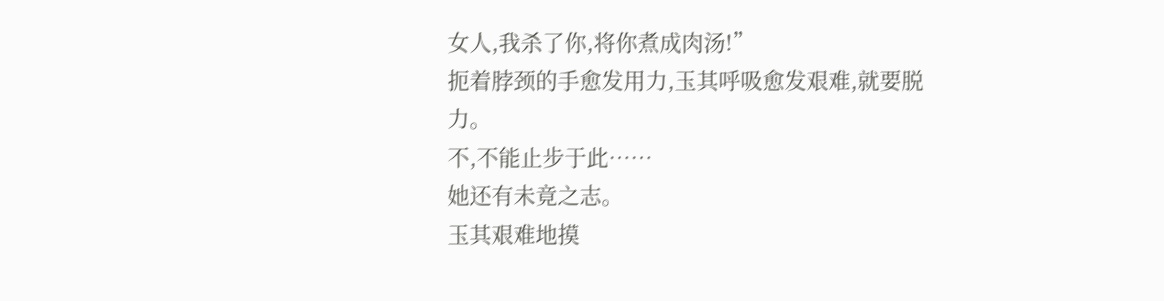女人,我杀了你,将你煮成肉汤!”
扼着脖颈的手愈发用力,玉其呼吸愈发艰难,就要脱力。
不,不能止步于此……
她还有未竟之志。
玉其艰难地摸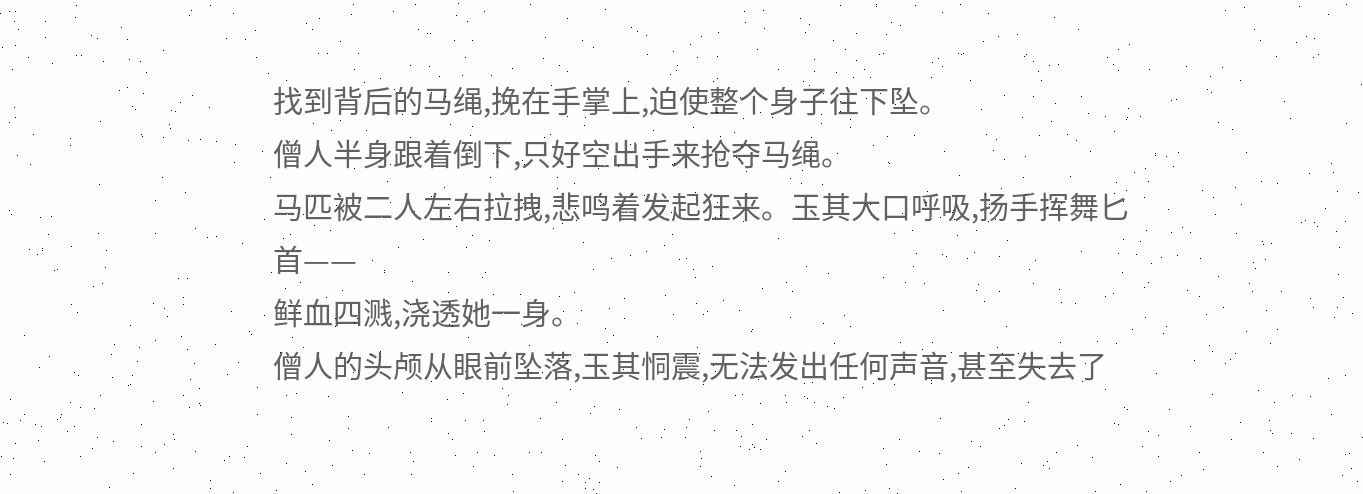找到背后的马绳,挽在手掌上,迫使整个身子往下坠。
僧人半身跟着倒下,只好空出手来抢夺马绳。
马匹被二人左右拉拽,悲鸣着发起狂来。玉其大口呼吸,扬手挥舞匕首——
鲜血四溅,浇透她一身。
僧人的头颅从眼前坠落,玉其恫震,无法发出任何声音,甚至失去了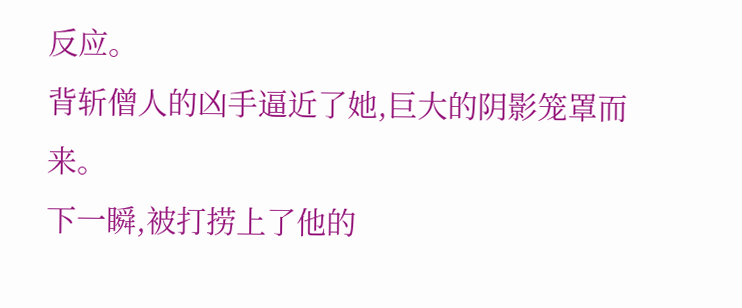反应。
背斩僧人的凶手逼近了她,巨大的阴影笼罩而来。
下一瞬,被打捞上了他的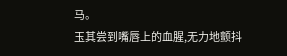马。
玉其尝到嘴唇上的血腥,无力地颤抖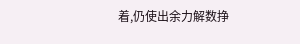着,仍使出余力解数挣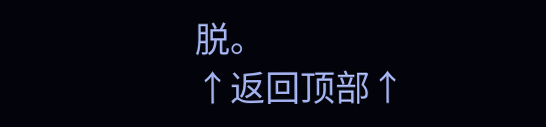脱。
↑返回顶部↑